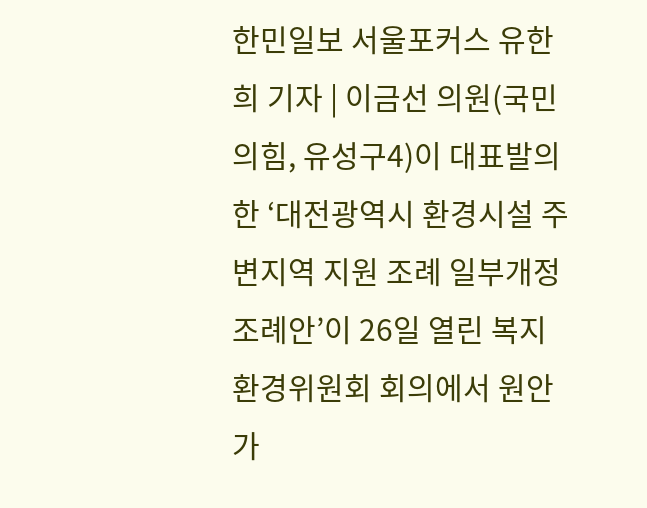한민일보 서울포커스 유한희 기자 | 이금선 의원(국민의힘, 유성구4)이 대표발의한 ‘대전광역시 환경시설 주변지역 지원 조례 일부개정조례안’이 26일 열린 복지환경위원회 회의에서 원안 가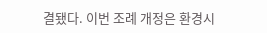결됐다. 이번 조례 개정은 환경시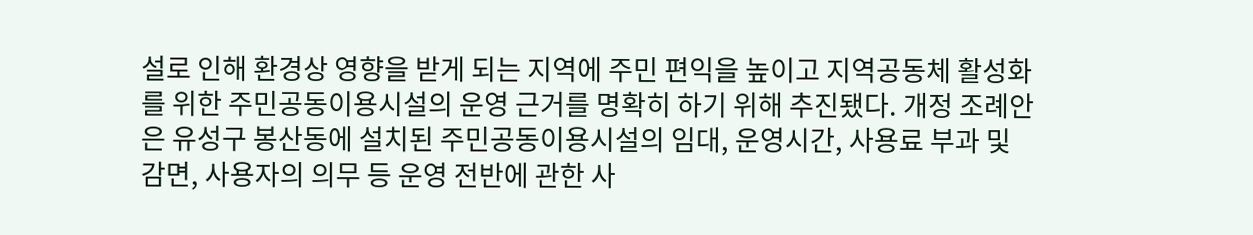설로 인해 환경상 영향을 받게 되는 지역에 주민 편익을 높이고 지역공동체 활성화를 위한 주민공동이용시설의 운영 근거를 명확히 하기 위해 추진됐다. 개정 조례안은 유성구 봉산동에 설치된 주민공동이용시설의 임대, 운영시간, 사용료 부과 및 감면, 사용자의 의무 등 운영 전반에 관한 사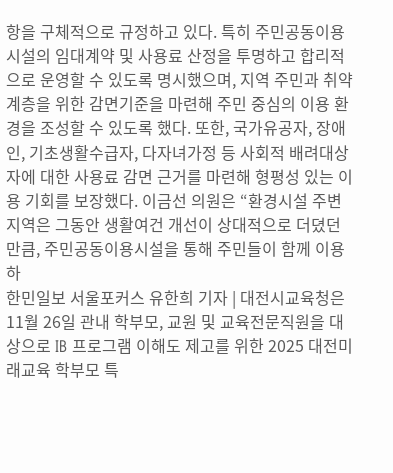항을 구체적으로 규정하고 있다. 특히 주민공동이용시설의 임대계약 및 사용료 산정을 투명하고 합리적으로 운영할 수 있도록 명시했으며, 지역 주민과 취약계층을 위한 감면기준을 마련해 주민 중심의 이용 환경을 조성할 수 있도록 했다. 또한, 국가유공자, 장애인, 기초생활수급자, 다자녀가정 등 사회적 배려대상자에 대한 사용료 감면 근거를 마련해 형평성 있는 이용 기회를 보장했다. 이금선 의원은 “환경시설 주변지역은 그동안 생활여건 개선이 상대적으로 더뎠던 만큼, 주민공동이용시설을 통해 주민들이 함께 이용하
한민일보 서울포커스 유한희 기자 | 대전시교육청은 11월 26일 관내 학부모, 교원 및 교육전문직원을 대상으로 IB 프로그램 이해도 제고를 위한 2025 대전미래교육 학부모 특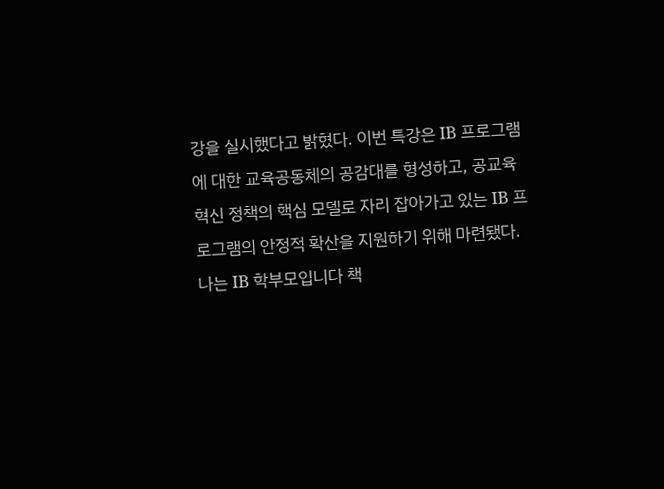강을 실시했다고 밝혔다. 이번 특강은 IB 프로그램에 대한 교육공동체의 공감대를 형성하고, 공교육 혁신 정책의 핵심 모델로 자리 잡아가고 있는 IB 프로그램의 안정적 확산을 지원하기 위해 마련됐다. 나는 IB 학부모입니다 책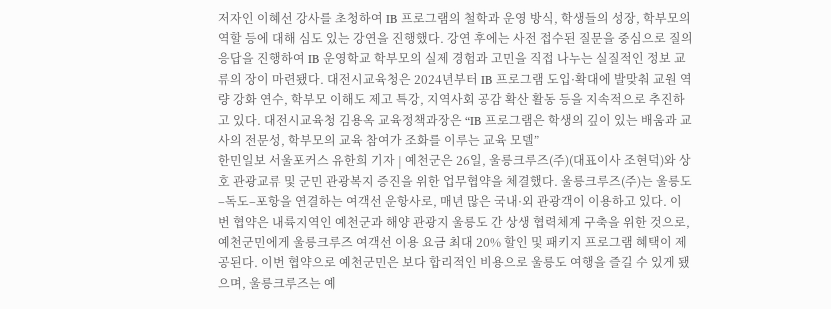저자인 이혜선 강사를 초청하여 IB 프로그램의 철학과 운영 방식, 학생들의 성장, 학부모의 역할 등에 대해 심도 있는 강연을 진행했다. 강연 후에는 사전 접수된 질문을 중심으로 질의응답을 진행하여 IB 운영학교 학부모의 실제 경험과 고민을 직접 나누는 실질적인 정보 교류의 장이 마련됐다. 대전시교육청은 2024년부터 IB 프로그램 도입·확대에 발맞춰 교원 역량 강화 연수, 학부모 이해도 제고 특강, 지역사회 공감 확산 활동 등을 지속적으로 추진하고 있다. 대전시교육청 김용옥 교육정책과장은 “IB 프로그램은 학생의 깊이 있는 배움과 교사의 전문성, 학부모의 교육 참여가 조화를 이루는 교육 모델”
한민일보 서울포커스 유한희 기자 | 예천군은 26일, 울릉크루즈(주)(대표이사 조현덕)와 상호 관광교류 및 군민 관광복지 증진을 위한 업무협약을 체결했다. 울릉크루즈(주)는 울릉도–독도–포항을 연결하는 여객선 운항사로, 매년 많은 국내·외 관광객이 이용하고 있다. 이번 협약은 내륙지역인 예천군과 해양 관광지 울릉도 간 상생 협력체계 구축을 위한 것으로, 예천군민에게 울릉크루즈 여객선 이용 요금 최대 20% 할인 및 패키지 프로그램 혜택이 제공된다. 이번 협약으로 예천군민은 보다 합리적인 비용으로 울릉도 여행을 즐길 수 있게 됐으며, 울릉크루즈는 예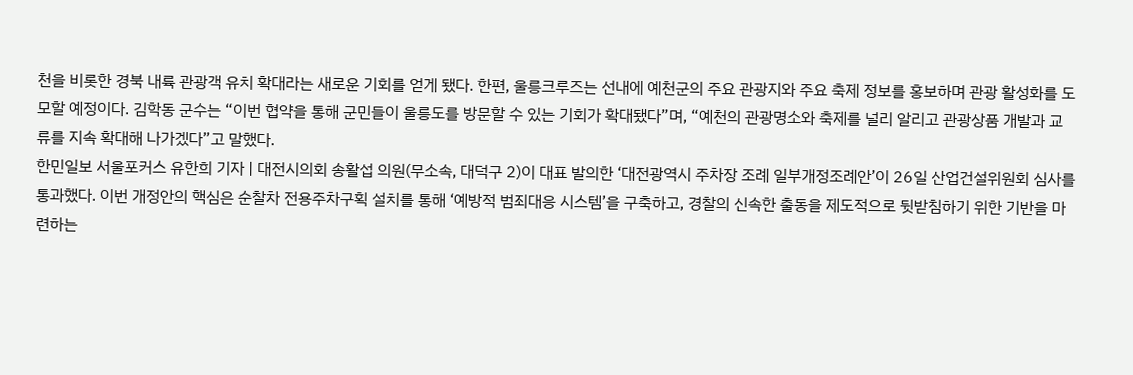천을 비롯한 경북 내륙 관광객 유치 확대라는 새로운 기회를 얻게 됐다. 한편, 울릉크루즈는 선내에 예천군의 주요 관광지와 주요 축제 정보를 홍보하며 관광 활성화를 도모할 예정이다. 김학동 군수는 “이번 협약을 통해 군민들이 울릉도를 방문할 수 있는 기회가 확대됐다”며, “예천의 관광명소와 축제를 널리 알리고 관광상품 개발과 교류를 지속 확대해 나가겠다”고 말했다.
한민일보 서울포커스 유한희 기자 | 대전시의회 송활섭 의원(무소속, 대덕구 2)이 대표 발의한 ‘대전광역시 주차장 조례 일부개정조례안’이 26일 산업건설위원회 심사를 통과했다. 이번 개정안의 핵심은 순찰차 전용주차구획 설치를 통해 ‘예방적 범죄대응 시스템’을 구축하고, 경찰의 신속한 출동을 제도적으로 뒷받침하기 위한 기반을 마련하는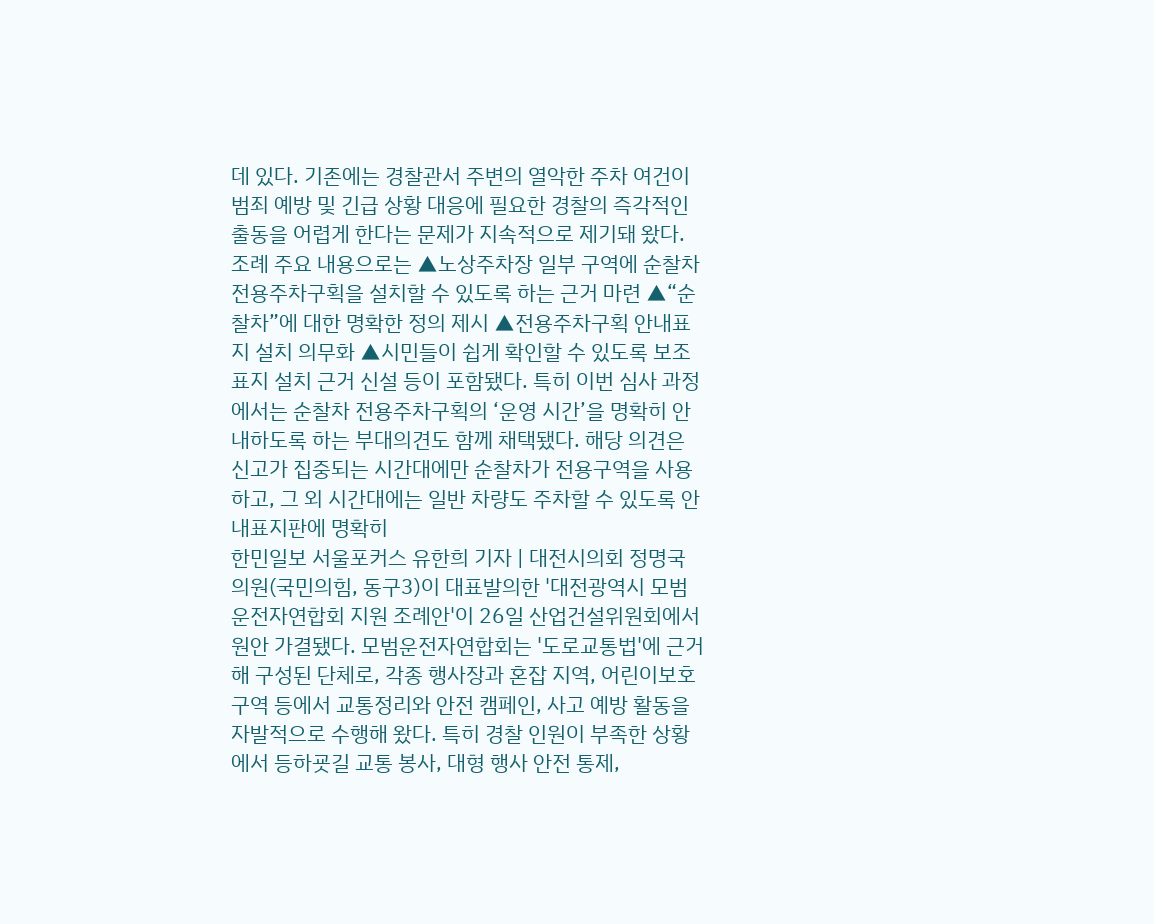데 있다. 기존에는 경찰관서 주변의 열악한 주차 여건이 범죄 예방 및 긴급 상황 대응에 필요한 경찰의 즉각적인 출동을 어렵게 한다는 문제가 지속적으로 제기돼 왔다. 조례 주요 내용으로는 ▲노상주차장 일부 구역에 순찰차 전용주차구획을 설치할 수 있도록 하는 근거 마련 ▲“순찰차”에 대한 명확한 정의 제시 ▲전용주차구획 안내표지 설치 의무화 ▲시민들이 쉽게 확인할 수 있도록 보조표지 설치 근거 신설 등이 포함됐다. 특히 이번 심사 과정에서는 순찰차 전용주차구획의 ‘운영 시간’을 명확히 안내하도록 하는 부대의견도 함께 채택됐다. 해당 의견은 신고가 집중되는 시간대에만 순찰차가 전용구역을 사용하고, 그 외 시간대에는 일반 차량도 주차할 수 있도록 안내표지판에 명확히
한민일보 서울포커스 유한희 기자 | 대전시의회 정명국 의원(국민의힘, 동구3)이 대표발의한 '대전광역시 모범운전자연합회 지원 조례안'이 26일 산업건설위원회에서 원안 가결됐다. 모범운전자연합회는 '도로교통법'에 근거해 구성된 단체로, 각종 행사장과 혼잡 지역, 어린이보호구역 등에서 교통정리와 안전 캠페인, 사고 예방 활동을 자발적으로 수행해 왔다. 특히 경찰 인원이 부족한 상황에서 등하굣길 교통 봉사, 대형 행사 안전 통제,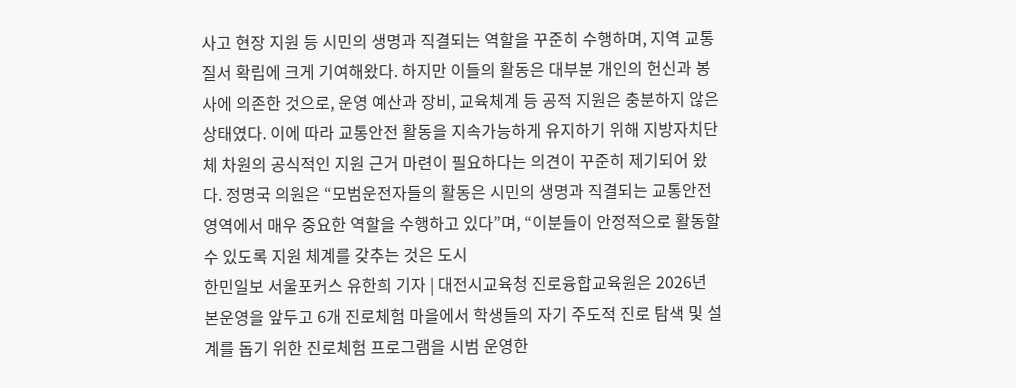사고 현장 지원 등 시민의 생명과 직결되는 역할을 꾸준히 수행하며, 지역 교통질서 확립에 크게 기여해왔다. 하지만 이들의 활동은 대부분 개인의 헌신과 봉사에 의존한 것으로, 운영 예산과 장비, 교육체계 등 공적 지원은 충분하지 않은 상태였다. 이에 따라 교통안전 활동을 지속가능하게 유지하기 위해 지방자치단체 차원의 공식적인 지원 근거 마련이 필요하다는 의견이 꾸준히 제기되어 왔다. 정명국 의원은 “모범운전자들의 활동은 시민의 생명과 직결되는 교통안전 영역에서 매우 중요한 역할을 수행하고 있다”며, “이분들이 안정적으로 활동할 수 있도록 지원 체계를 갖추는 것은 도시
한민일보 서울포커스 유한희 기자 | 대전시교육청 진로융합교육원은 2026년 본운영을 앞두고 6개 진로체험 마을에서 학생들의 자기 주도적 진로 탐색 및 설계를 돕기 위한 진로체험 프로그램을 시범 운영한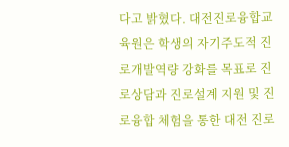다고 밝혔다. 대전진로융합교육원은 학생의 자기주도적 진로개발역량 강화를 목표로 진로상담과 진로설계 지원 및 진로융합 체험을 통한 대전 진로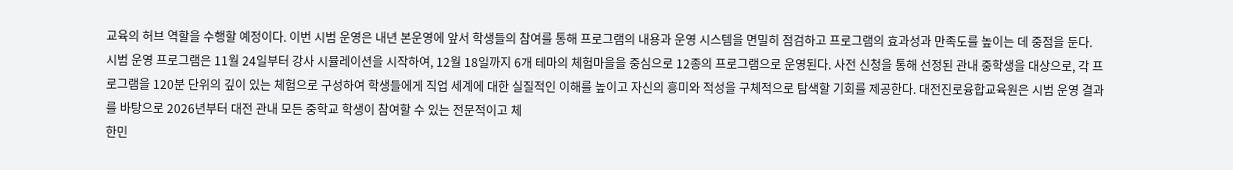교육의 허브 역할을 수행할 예정이다. 이번 시범 운영은 내년 본운영에 앞서 학생들의 참여를 통해 프로그램의 내용과 운영 시스템을 면밀히 점검하고 프로그램의 효과성과 만족도를 높이는 데 중점을 둔다. 시범 운영 프로그램은 11월 24일부터 강사 시뮬레이션을 시작하여, 12월 18일까지 6개 테마의 체험마을을 중심으로 12종의 프로그램으로 운영된다. 사전 신청을 통해 선정된 관내 중학생을 대상으로, 각 프로그램을 120분 단위의 깊이 있는 체험으로 구성하여 학생들에게 직업 세계에 대한 실질적인 이해를 높이고 자신의 흥미와 적성을 구체적으로 탐색할 기회를 제공한다. 대전진로융합교육원은 시범 운영 결과를 바탕으로 2026년부터 대전 관내 모든 중학교 학생이 참여할 수 있는 전문적이고 체
한민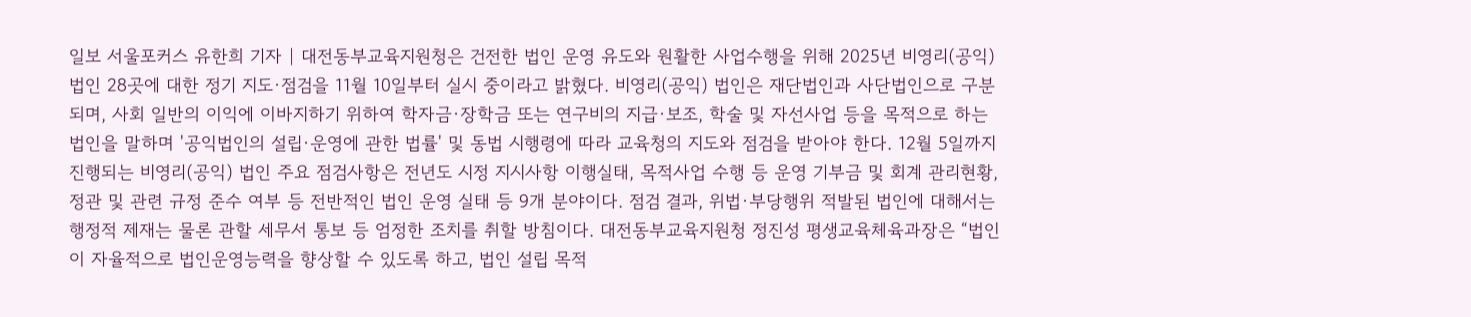일보 서울포커스 유한희 기자 | 대전동부교육지원청은 건전한 법인 운영 유도와 원활한 사업수행을 위해 2025년 비영리(공익)법인 28곳에 대한 정기 지도·점검을 11월 10일부터 실시 중이라고 밝혔다. 비영리(공익) 법인은 재단법인과 사단법인으로 구분되며, 사회 일반의 이익에 이바지하기 위하여 학자금·장학금 또는 연구비의 지급·보조, 학술 및 자선사업 등을 목적으로 하는 법인을 말하며 '공익법인의 설립·운영에 관한 법률' 및 동법 시행령에 따라 교육청의 지도와 점검을 받아야 한다. 12월 5일까지 진행되는 비영리(공익) 법인 주요 점검사항은 전년도 시정 지시사항 이행실태, 목적사업 수행 등 운영 기부금 및 회계 관리현황, 정관 및 관련 규정 준수 여부 등 전반적인 법인 운영 실태 등 9개 분야이다. 점검 결과, 위법·부당행위 적발된 법인에 대해서는 행정적 제재는 물론 관할 세무서 통보 등 엄정한 조치를 취할 방침이다. 대전동부교육지원청 정진성 평생교육체육과장은 “법인이 자율적으로 법인운영능력을 향상할 수 있도록 하고, 법인 설립 목적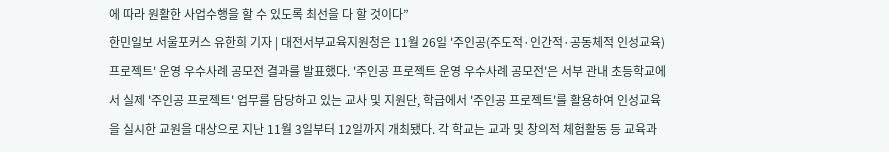에 따라 원활한 사업수행을 할 수 있도록 최선을 다 할 것이다”
한민일보 서울포커스 유한희 기자 | 대전서부교육지원청은 11월 26일 '주인공(주도적·인간적·공동체적 인성교육) 프로젝트' 운영 우수사례 공모전 결과를 발표했다. '주인공 프로젝트 운영 우수사례 공모전'은 서부 관내 초등학교에서 실제 '주인공 프로젝트' 업무를 담당하고 있는 교사 및 지원단, 학급에서 '주인공 프로젝트'를 활용하여 인성교육을 실시한 교원을 대상으로 지난 11월 3일부터 12일까지 개최됐다. 각 학교는 교과 및 창의적 체험활동 등 교육과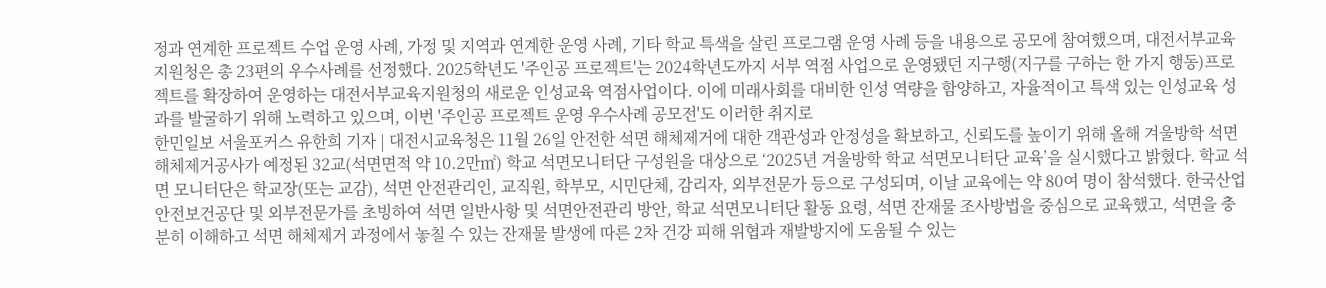정과 연계한 프로젝트 수업 운영 사례, 가정 및 지역과 연계한 운영 사례, 기타 학교 특색을 살린 프로그램 운영 사례 등을 내용으로 공모에 참여했으며, 대전서부교육지원청은 총 23편의 우수사례를 선정했다. 2025학년도 '주인공 프로젝트'는 2024학년도까지 서부 역점 사업으로 운영됐던 지구행(지구를 구하는 한 가지 행동)프로젝트를 확장하여 운영하는 대전서부교육지원청의 새로운 인성교육 역점사업이다. 이에 미래사회를 대비한 인성 역량을 함양하고, 자율적이고 특색 있는 인성교육 성과를 발굴하기 위해 노력하고 있으며, 이번 '주인공 프로젝트 운영 우수사례 공모전'도 이러한 취지로
한민일보 서울포커스 유한희 기자 | 대전시교육청은 11월 26일 안전한 석면 해체제거에 대한 객관성과 안정성을 확보하고, 신뢰도를 높이기 위해 올해 겨울방학 석면 해체제거공사가 예정된 32교(석면면적 약 10.2만㎡) 학교 석면모니터단 구성원을 대상으로 ‘2025년 겨울방학 학교 석면모니터단 교육’을 실시했다고 밝혔다. 학교 석면 모니터단은 학교장(또는 교감), 석면 안전관리인, 교직원, 학부모, 시민단체, 감리자, 외부전문가 등으로 구성되며, 이날 교육에는 약 80여 명이 참석했다. 한국산업안전보건공단 및 외부전문가를 초빙하여 석면 일반사항 및 석면안전관리 방안, 학교 석면모니터단 활동 요령, 석면 잔재물 조사방법을 중심으로 교육했고, 석면을 충분히 이해하고 석면 해체제거 과정에서 놓칠 수 있는 잔재물 발생에 따른 2차 건강 피해 위협과 재발방지에 도움될 수 있는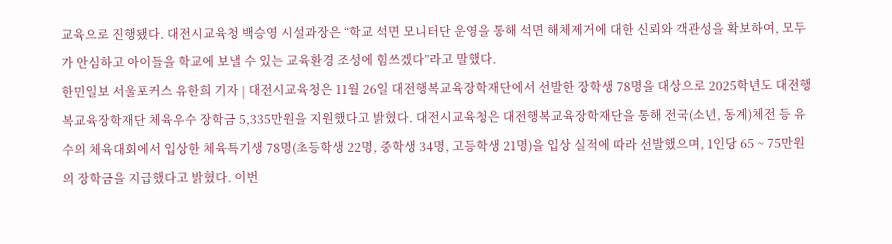교육으로 진행됐다. 대전시교육청 백승영 시설과장은 “학교 석면 모니터단 운영을 통해 석면 해체제거에 대한 신뢰와 객관성을 확보하여, 모두가 안심하고 아이들을 학교에 보낼 수 있는 교육환경 조성에 힘쓰겠다”라고 말했다.
한민일보 서울포커스 유한희 기자 | 대전시교육청은 11월 26일 대전행복교육장학재단에서 선발한 장학생 78명을 대상으로 2025학년도 대전행복교육장학재단 체육우수 장학금 5,335만원을 지원했다고 밝혔다. 대전시교육청은 대전행복교육장학재단을 통해 전국(소년, 동계)체전 등 유수의 체육대회에서 입상한 체육특기생 78명(초등학생 22명, 중학생 34명, 고등학생 21명)을 입상 실적에 따라 선발했으며, 1인당 65 ~ 75만원의 장학금을 지급했다고 밝혔다. 이번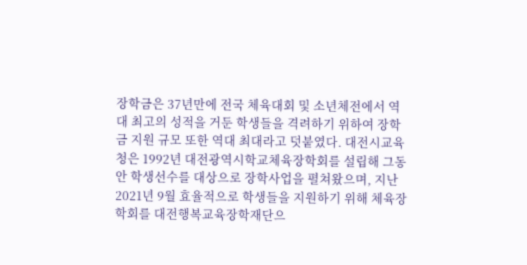장학금은 37년만에 전국 체육대회 및 소년체전에서 역대 최고의 성적을 거둔 학생들을 격려하기 위하여 장학금 지원 규모 또한 역대 최대라고 덧붙였다. 대전시교육청은 1992년 대전광역시학교체육장학회를 설립해 그동안 학생선수를 대상으로 장학사업을 펼쳐왔으며, 지난 2021년 9월 효율적으로 학생들을 지원하기 위해 체육장학회를 대전행복교육장학재단으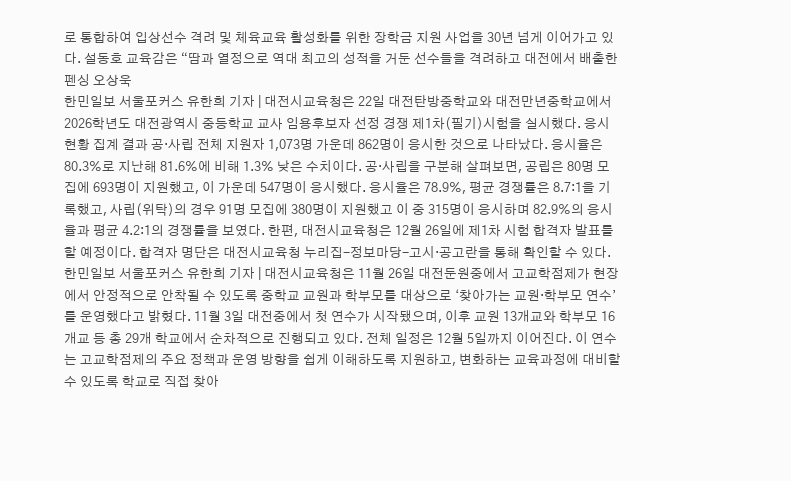로 통합하여 입상선수 격려 및 체육교육 활성화를 위한 장학금 지원 사업을 30년 넘게 이어가고 있다. 설동호 교육감은 “땀과 열정으로 역대 최고의 성적을 거둔 선수들을 격려하고 대전에서 배출한 펜싱 오상욱
한민일보 서울포커스 유한희 기자 | 대전시교육청은 22일 대전탄방중학교와 대전만년중학교에서 2026학년도 대전광역시 중등학교 교사 임용후보자 선정 경쟁 제1차(필기)시험을 실시했다. 응시현황 집계 결과 공·사립 전체 지원자 1,073명 가운데 862명이 응시한 것으로 나타났다. 응시율은 80.3%로 지난해 81.6%에 비해 1.3% 낮은 수치이다. 공·사립을 구분해 살펴보면, 공립은 80명 모집에 693명이 지원했고, 이 가운데 547명이 응시했다. 응시율은 78.9%, 평균 경쟁률은 8.7:1을 기록했고, 사립(위탁)의 경우 91명 모집에 380명이 지원했고 이 중 315명이 응시하며 82.9%의 응시율과 평균 4.2:1의 경쟁률을 보였다. 한편, 대전시교육청은 12월 26일에 제1차 시험 합격자 발표를 할 예정이다. 합격자 명단은 대전시교육청 누리집-정보마당-고시·공고란을 통해 확인할 수 있다.
한민일보 서울포커스 유한희 기자 | 대전시교육청은 11월 26일 대전둔원중에서 고교학점제가 현장에서 안정적으로 안착될 수 있도록 중학교 교원과 학부모를 대상으로 ‘찾아가는 교원·학부모 연수’를 운영했다고 밝혔다. 11월 3일 대전중에서 첫 연수가 시작됐으며, 이후 교원 13개교와 학부모 16개교 등 총 29개 학교에서 순차적으로 진행되고 있다. 전체 일정은 12월 5일까지 이어진다. 이 연수는 고교학점제의 주요 정책과 운영 방향을 쉽게 이해하도록 지원하고, 변화하는 교육과정에 대비할 수 있도록 학교로 직접 찾아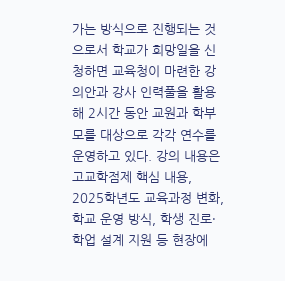가는 방식으로 진행되는 것으로서 학교가 희망일을 신청하면 교육청이 마련한 강의안과 강사 인력풀을 활용해 2시간 동안 교원과 학부모를 대상으로 각각 연수를 운영하고 있다. 강의 내용은 고교학점제 핵심 내용, 2025학년도 교육과정 변화, 학교 운영 방식, 학생 진로·학업 설계 지원 등 현장에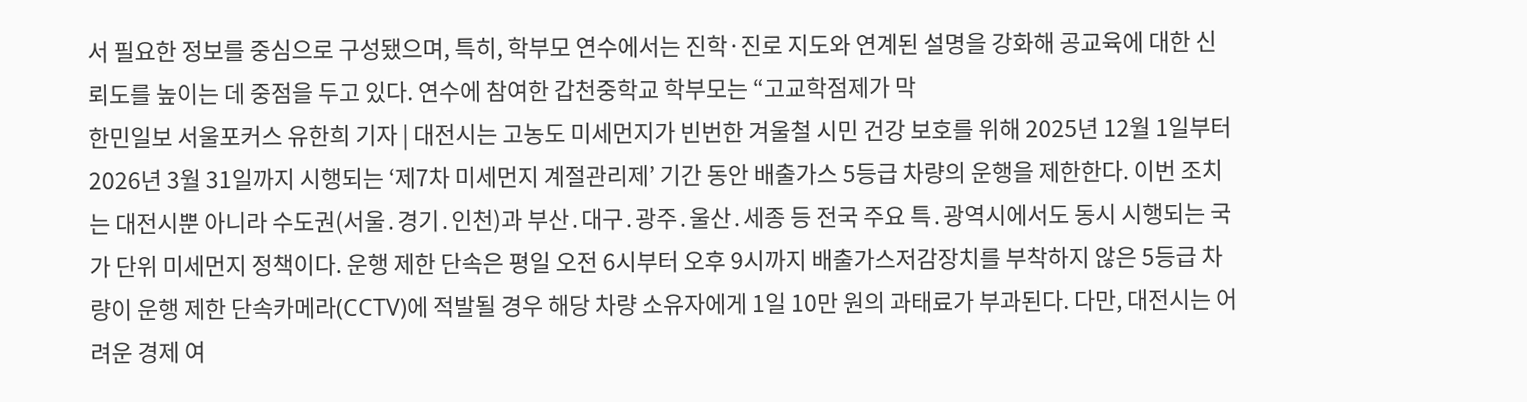서 필요한 정보를 중심으로 구성됐으며, 특히, 학부모 연수에서는 진학·진로 지도와 연계된 설명을 강화해 공교육에 대한 신뢰도를 높이는 데 중점을 두고 있다. 연수에 참여한 갑천중학교 학부모는 “고교학점제가 막
한민일보 서울포커스 유한희 기자 | 대전시는 고농도 미세먼지가 빈번한 겨울철 시민 건강 보호를 위해 2025년 12월 1일부터 2026년 3월 31일까지 시행되는 ‘제7차 미세먼지 계절관리제’ 기간 동안 배출가스 5등급 차량의 운행을 제한한다. 이번 조치는 대전시뿐 아니라 수도권(서울․경기․인천)과 부산․대구․광주․울산․세종 등 전국 주요 특․광역시에서도 동시 시행되는 국가 단위 미세먼지 정책이다. 운행 제한 단속은 평일 오전 6시부터 오후 9시까지 배출가스저감장치를 부착하지 않은 5등급 차량이 운행 제한 단속카메라(CCTV)에 적발될 경우 해당 차량 소유자에게 1일 10만 원의 과태료가 부과된다. 다만, 대전시는 어려운 경제 여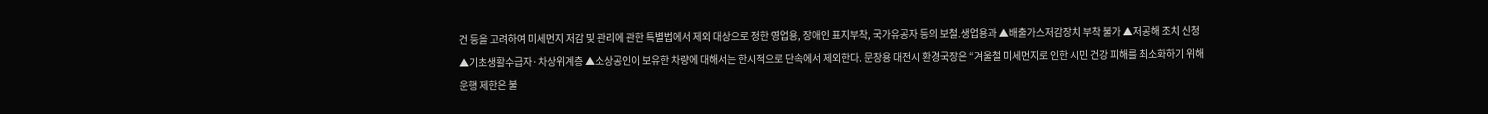건 등을 고려하여 미세먼지 저감 및 관리에 관한 특별법에서 제외 대상으로 정한 영업용, 장애인 표지부착, 국가유공자 등의 보철․생업용과 ▲배출가스저감장치 부착 불가 ▲저공해 조치 신청 ▲기초생활수급자·차상위계층 ▲소상공인이 보유한 차량에 대해서는 한시적으로 단속에서 제외한다. 문창용 대전시 환경국장은 “겨울철 미세먼지로 인한 시민 건강 피해를 최소화하기 위해 운행 제한은 불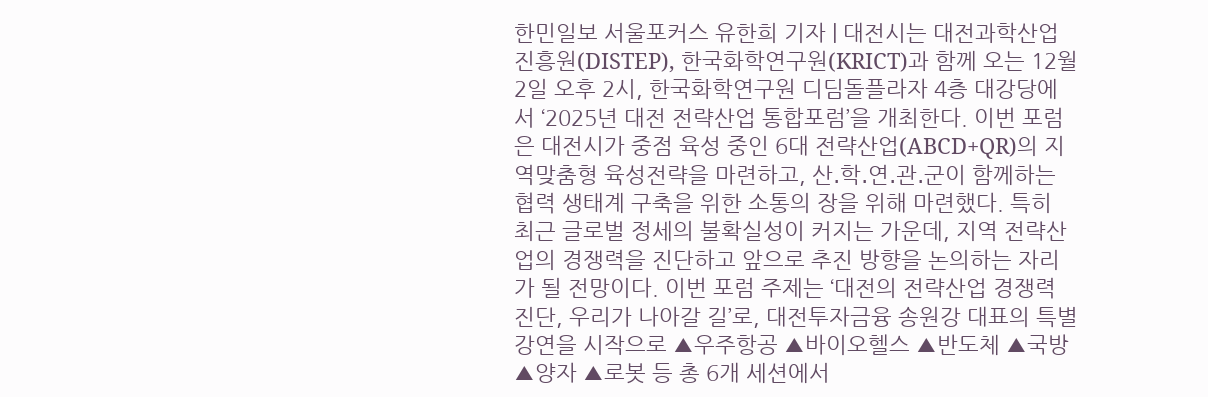한민일보 서울포커스 유한희 기자 | 대전시는 대전과학산업진흥원(DISTEP), 한국화학연구원(KRICT)과 함께 오는 12월 2일 오후 2시, 한국화학연구원 디딤돌플라자 4층 대강당에서 ‘2025년 대전 전략산업 통합포럼’을 개최한다. 이번 포럼은 대전시가 중점 육성 중인 6대 전략산업(ABCD+QR)의 지역맞춤형 육성전략을 마련하고, 산․학․연․관․군이 함께하는 협력 생태계 구축을 위한 소통의 장을 위해 마련했다. 특히 최근 글로벌 정세의 불확실성이 커지는 가운데, 지역 전략산업의 경쟁력을 진단하고 앞으로 추진 방향을 논의하는 자리가 될 전망이다. 이번 포럼 주제는 ‘대전의 전략산업 경쟁력 진단, 우리가 나아갈 길’로, 대전투자금융 송원강 대표의 특별강연을 시작으로 ▲우주항공 ▲바이오헬스 ▲반도체 ▲국방 ▲양자 ▲로봇 등 총 6개 세션에서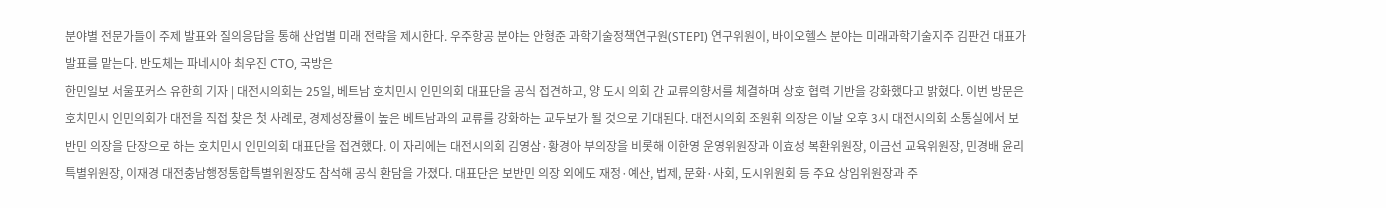분야별 전문가들이 주제 발표와 질의응답을 통해 산업별 미래 전략을 제시한다. 우주항공 분야는 안형준 과학기술정책연구원(STEPI) 연구위원이, 바이오헬스 분야는 미래과학기술지주 김판건 대표가 발표를 맡는다. 반도체는 파네시아 최우진 CTO, 국방은
한민일보 서울포커스 유한희 기자 | 대전시의회는 25일, 베트남 호치민시 인민의회 대표단을 공식 접견하고, 양 도시 의회 간 교류의향서를 체결하며 상호 협력 기반을 강화했다고 밝혔다. 이번 방문은 호치민시 인민의회가 대전을 직접 찾은 첫 사례로, 경제성장률이 높은 베트남과의 교류를 강화하는 교두보가 될 것으로 기대된다. 대전시의회 조원휘 의장은 이날 오후 3시 대전시의회 소통실에서 보반민 의장을 단장으로 하는 호치민시 인민의회 대표단을 접견했다. 이 자리에는 대전시의회 김영삼·황경아 부의장을 비롯해 이한영 운영위원장과 이효성 복환위원장, 이금선 교육위원장, 민경배 윤리특별위원장, 이재경 대전충남행정통합특별위원장도 참석해 공식 환담을 가졌다. 대표단은 보반민 의장 외에도 재정·예산, 법제, 문화·사회, 도시위원회 등 주요 상임위원장과 주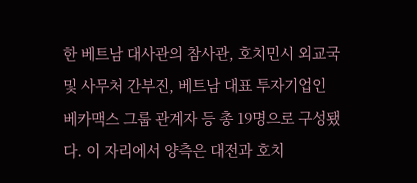한 베트남 대사관의 참사관, 호치민시 외교국 및 사무처 간부진, 베트남 대표 투자기업인 베카맥스 그룹 관계자 등 총 19명으로 구성됐다. 이 자리에서 양측은 대전과 호치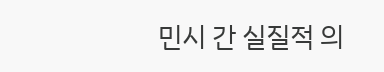민시 간 실질적 의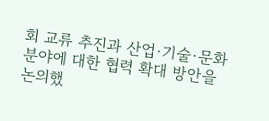회 교류 추진과 산업·기술·문화 분야에 대한 협력 확대 방안을 논의했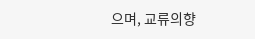으며, 교류의향